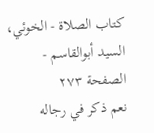كتاب الصلاة - الخوئي، السيد أبوالقاسم - الصفحة ٢٧٣
نعم ذكر في رجاله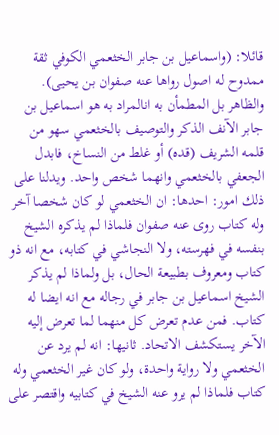قائلا: (واسماعيل بن جابر الخثعمي الكوفي ثقة ممدوح له اصول رواها عنه صفوان بن يحيى). والظاهر بل المطمأن به انالمراد به هو اسماعيل بن جابر الآنف الذكر والتوصيف بالخثعمي سهو من قلمه الشريف (قده) أو غلط من النساخ، فابدل الجعفي بالخثعمي وانهما شخص واحد. ويدلنا على ذلك امور: احدها: ان الخثعمي لو كان شخصا آخر وله كتاب روى عنه صفوان فلماذا لم يذكره الشيخ بنفسه في فهرسته، ولا النجاشي في كتابه، مع انه ذو كتاب ومعروف بطبيعة الحال، بل ولماذا لم يذكر الشيخ اسماعيل بن جابر في رجاله مع انه ايضا له كتاب. فمن عدم تعرض كل منهما لما تعرض إليه الآخر يستكشف الاتحاد. ثانيها: انه لم يرد عن الخثعمي ولا رواية واحدة، ولو كان غير الخثعمي وله كتاب فلماذا لم يرو عنه الشيخ في كتابيه واقتصر على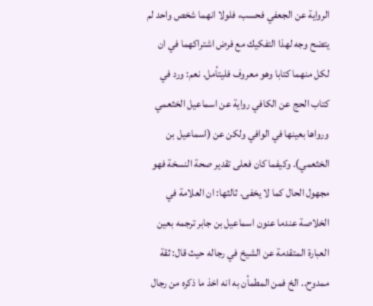الرواية عن الجعفي فحسب، فلولا انهما شخص واحد لم يتضح وجه لهذا التفكيك مع فرض اشتراكهما في ان لكل منهما كتابا وهو معروف فليتأمل. نعم: ورد في كتاب الحج عن الكافي رواية عن اسماعيل الخثعمي ورواها بعينها في الوافي ولكن عن (اسماعيل بن الخثعمي). وكيفما كان فعلى تقدير صحة النسخة فهو مجهول الحال كما لا يخفى. ثالثها: ان العلامة في الخلاصة عندما عنون اسماعيل بن جابر ترجمه بعين العبارة المتقدمة عن الشيخ في رجاله حيث قال: ثقة ممدوح.. الخ فمن المطمأن به انه اخذ ما ذكره من رجال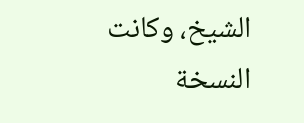الشيخ، وكانت النسخة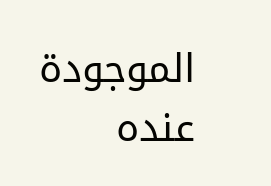الموجودة عنده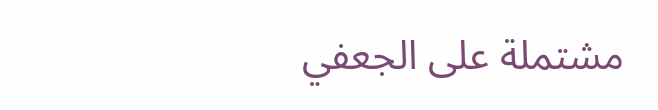مشتملة على الجعفي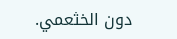دون الخثعمي.